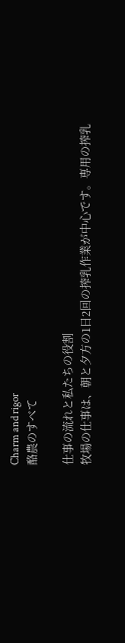Charm and rigor
酪農のすべて

仕事の流れと私たちの役割
牧場の仕事は、朝と夕方の1日2回の搾乳作業が中心です。専用の搾乳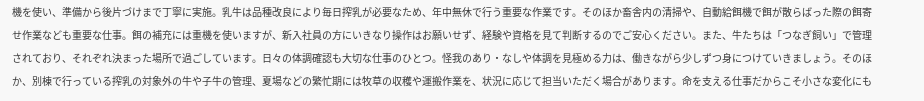機を使い、準備から後片づけまで丁寧に実施。乳牛は品種改良により毎日搾乳が必要なため、年中無休で行う重要な作業です。そのほか畜舎内の清掃や、自動給餌機で餌が散らばった際の餌寄せ作業なども重要な仕事。餌の補充には重機を使いますが、新入社員の方にいきなり操作はお願いせず、経験や資格を見て判断するのでご安心ください。また、牛たちは「つなぎ飼い」で管理されており、それぞれ決まった場所で過ごしています。日々の体調確認も大切な仕事のひとつ。怪我のあり・なしや体調を見極める力は、働きながら少しずつ身につけていきましょう。そのほか、別棟で行っている搾乳の対象外の牛や子牛の管理、夏場などの繁忙期には牧草の収穫や運搬作業を、状況に応じて担当いただく場合があります。命を支える仕事だからこそ小さな変化にも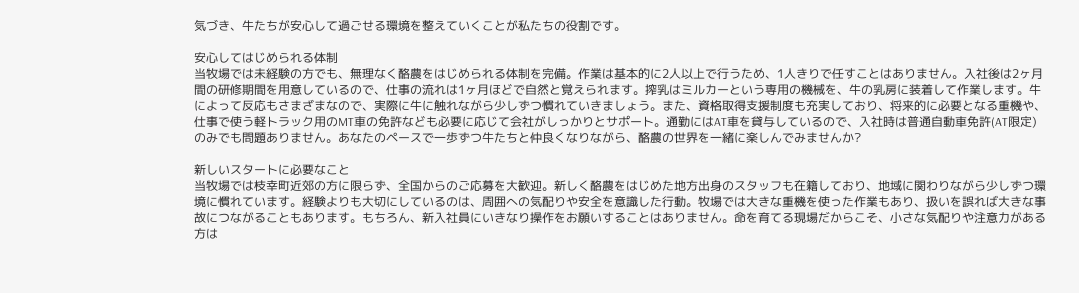気づき、牛たちが安心して過ごせる環境を整えていくことが私たちの役割です。

安心してはじめられる体制
当牧場では未経験の方でも、無理なく酪農をはじめられる体制を完備。作業は基本的に2人以上で行うため、1人きりで任すことはありません。入社後は2ヶ月間の研修期間を用意しているので、仕事の流れは1ヶ月ほどで自然と覚えられます。搾乳はミルカーという専用の機械を、牛の乳房に装着して作業します。牛によって反応もさまざまなので、実際に牛に触れながら少しずつ慣れていきましょう。また、資格取得支援制度も充実しており、将来的に必要となる重機や、仕事で使う軽トラック用のMT車の免許なども必要に応じて会社がしっかりとサポート。通勤にはAT車を貸与しているので、入社時は普通自動車免許(AT限定)のみでも問題ありません。あなたのペースで一歩ずつ牛たちと仲良くなりながら、酪農の世界を一緒に楽しんでみませんか?

新しいスタートに必要なこと
当牧場では枝幸町近郊の方に限らず、全国からのご応募を大歓迎。新しく酪農をはじめた地方出身のスタッフも在籍しており、地域に関わりながら少しずつ環境に慣れています。経験よりも大切にしているのは、周囲への気配りや安全を意識した行動。牧場では大きな重機を使った作業もあり、扱いを誤れば大きな事故につながることもあります。もちろん、新入社員にいきなり操作をお願いすることはありません。命を育てる現場だからこそ、小さな気配りや注意力がある方は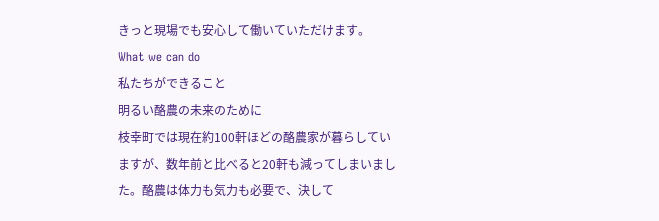きっと現場でも安心して働いていただけます。
What we can do
私たちができること
明るい酪農の未来のために
枝幸町では現在約100軒ほどの酪農家が暮らしていますが、数年前と比べると20軒も減ってしまいました。酪農は体力も気力も必要で、決して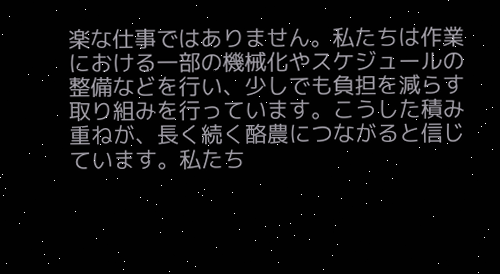楽な仕事ではありません。私たちは作業における一部の機械化やスケジュールの整備などを行い、少しでも負担を減らす取り組みを行っています。こうした積み重ねが、長く続く酪農につながると信じています。私たち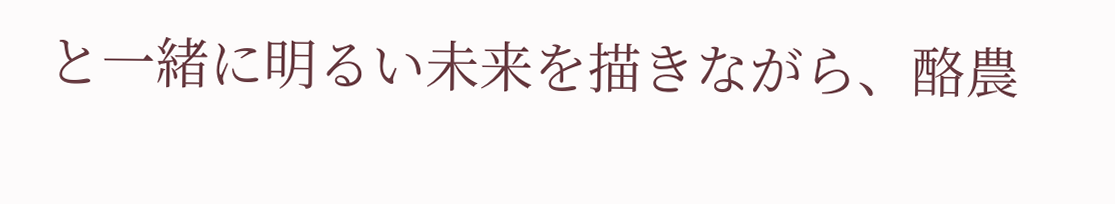と一緒に明るい未来を描きながら、酪農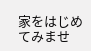家をはじめてみませ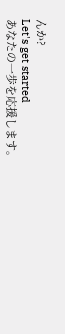んか?
Let's get started
あなたの一歩を応援します。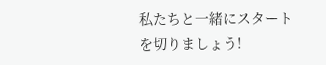私たちと一緒にスタートを切りましょう!